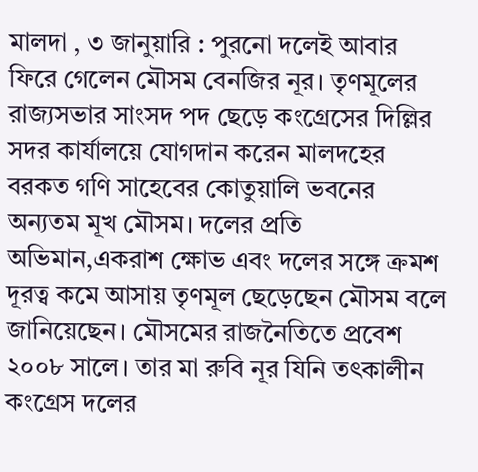মালদা , ৩ জানুয়ারি : পুরনো দলেই আবার ফিরে গেলেন মৌসম বেনজির নূর। তৃণমূলের রাজ্যসভার সাংসদ পদ ছেড়ে কংগ্রেসের দিল্লির সদর কার্যালয়ে যোগদান করেন মালদহের বরকত গণি সাহেবের কোতুয়ালি ভবনের অন্যতম মূখ মৌসম। দলের প্রতি অভিমান,একরাশ ক্ষোভ এবং দলের সঙ্গে ক্রমশ দূরত্ব কমে আসায় তৃণমূল ছেড়েছেন মৌসম বলে জানিয়েছেন। মৌসমের রাজনৈতিতে প্রবেশ ২০০৮ সালে। তার মা রুবি নূর যিনি তৎকালীন কংগ্রেস দলের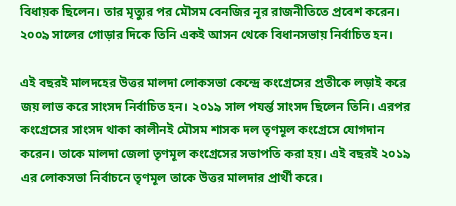বিধায়ক ছিলেন। তার মৃত্যুর পর মৌসম বেনজির নূর রাজনীতিতে প্রবেশ করেন। ২০০৯ সালের গোড়ার দিকে তিনি একই আসন থেকে বিধানসভায় নির্বাচিত হন।

এই বছরই মালদহের উত্তর মালদা লোকসভা কেন্দ্রে কংগ্রেসের প্রতীকে লড়াই করে জয় লাভ করে সাংসদ নির্বাচিত হন। ২০১৯ সাল পযর্ন্ত সাংসদ ছিলেন তিনি। এরপর কংগ্রেসের সাংসদ থাকা কালীনই মৌসম শাসক দল তৃণমূল কংগ্রেসে যোগদান করেন। তাকে মালদা জেলা তৃণমূল কংগ্রেসের সভাপতি করা হয়। এই বছরই ২০১৯ এর লোকসভা নির্বাচনে তৃণমূল তাকে উত্তর মালদার প্রার্থী করে।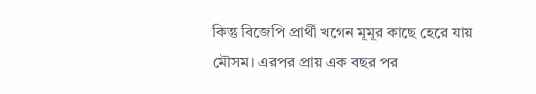কিন্তু বিজেপি প্রার্থী খগেন মূমূর কাছে হেরে যায় মৌসম। এরপর প্রায় এক বছর পর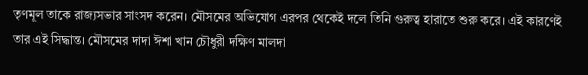তৃণমূল তাকে রাজ্যসভার সাংসদ করেন। মৌসমের অভিযোগ এরপর থেকেই দলে তিনি গুরুত্ব হারাতে শুরু করে। এই কারণেই তার এই সিদ্ধান্ত। মৌসমের দাদা ঈশা খান চৌধুরী দক্ষিণ মালদা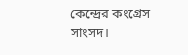কেন্দ্রের কংগ্রেস সাংসদ।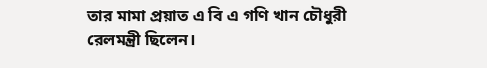তার মামা প্রয়াত এ বি এ গণি খান চৌধুরী রেলমন্ত্রী ছিলেন।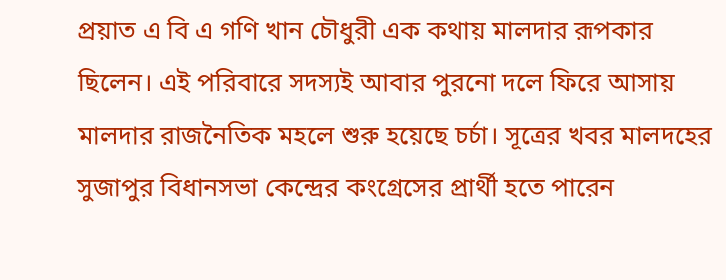প্রয়াত এ বি এ গণি খান চৌধুরী এক কথায় মালদার রূপকার ছিলেন। এই পরিবারে সদস্যই আবার পুরনো দলে ফিরে আসায় মালদার রাজনৈতিক মহলে শুরু হয়েছে চর্চা। সূত্রের খবর মালদহের সুজাপুর বিধানসভা কেন্দ্রের কংগ্রেসের প্রার্থী হতে পারেন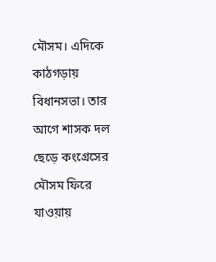মৌসম। এদিকে কাঠগড়ায় বিধানসভা। তার আগে শাসক দল ছেড়ে কংগ্রেসের মৌসম ফিরে যাওয়ায়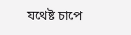যথেষ্ট চাপে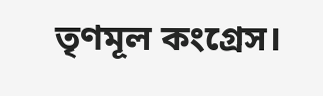তৃণমূল কংগ্রেস।